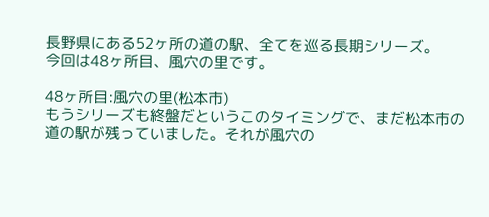長野県にある52ヶ所の道の駅、全てを巡る長期シリーズ。
今回は48ヶ所目、風穴の里です。

48ヶ所目:風穴の里(松本市)
もうシリーズも終盤だというこのタイミングで、まだ松本市の道の駅が残っていました。それが風穴の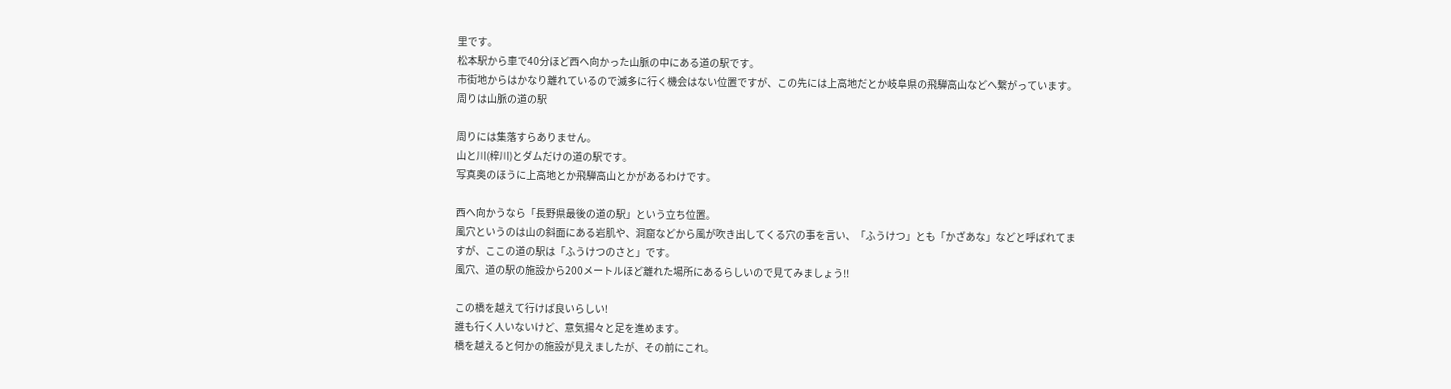里です。
松本駅から車で40分ほど西へ向かった山脈の中にある道の駅です。
市街地からはかなり離れているので滅多に行く機会はない位置ですが、この先には上高地だとか岐阜県の飛騨高山などへ繋がっています。
周りは山脈の道の駅

周りには集落すらありません。
山と川(梓川)とダムだけの道の駅です。
写真奥のほうに上高地とか飛騨高山とかがあるわけです。

西へ向かうなら「長野県最後の道の駅」という立ち位置。
風穴というのは山の斜面にある岩肌や、洞窟などから風が吹き出してくる穴の事を言い、「ふうけつ」とも「かざあな」などと呼ばれてますが、ここの道の駅は「ふうけつのさと」です。
風穴、道の駅の施設から200メートルほど離れた場所にあるらしいので見てみましょう!!

この橋を越えて行けば良いらしい!
誰も行く人いないけど、意気揚々と足を進めます。
橋を越えると何かの施設が見えましたが、その前にこれ。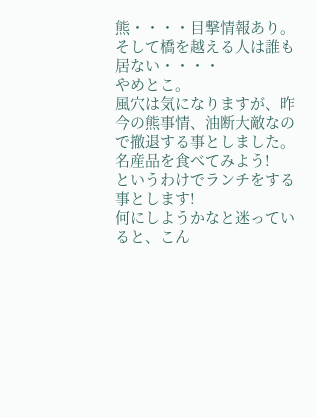熊・・・・目撃情報あり。
そして橋を越える人は誰も居ない・・・・
やめとこ。
風穴は気になりますが、昨今の熊事情、油断大敵なので撤退する事としました。
名産品を食べてみよう!
というわけでランチをする事とします!
何にしようかなと迷っていると、こん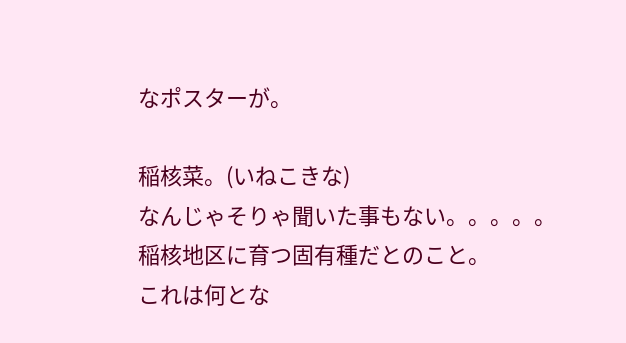なポスターが。

稲核菜。(いねこきな)
なんじゃそりゃ聞いた事もない。。。。。
稲核地区に育つ固有種だとのこと。
これは何とな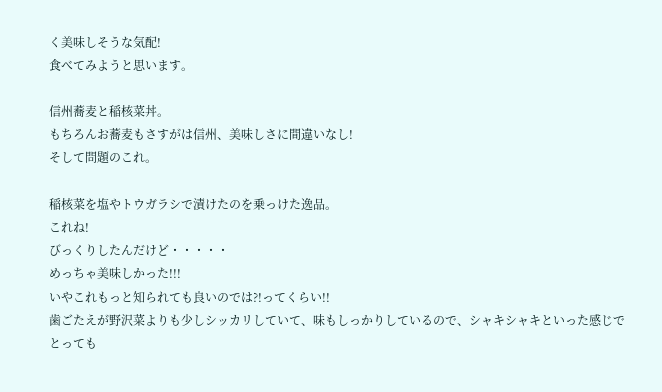く美味しそうな気配!
食べてみようと思います。

信州蕎麦と稲核菜丼。
もちろんお蕎麦もさすがは信州、美味しさに間違いなし!
そして問題のこれ。

稲核菜を塩やトウガラシで漬けたのを乗っけた逸品。
これね!
びっくりしたんだけど・・・・・
めっちゃ美味しかった!!!
いやこれもっと知られても良いのでは?!ってくらい!!
歯ごたえが野沢菜よりも少しシッカリしていて、味もしっかりしているので、シャキシャキといった感じでとっても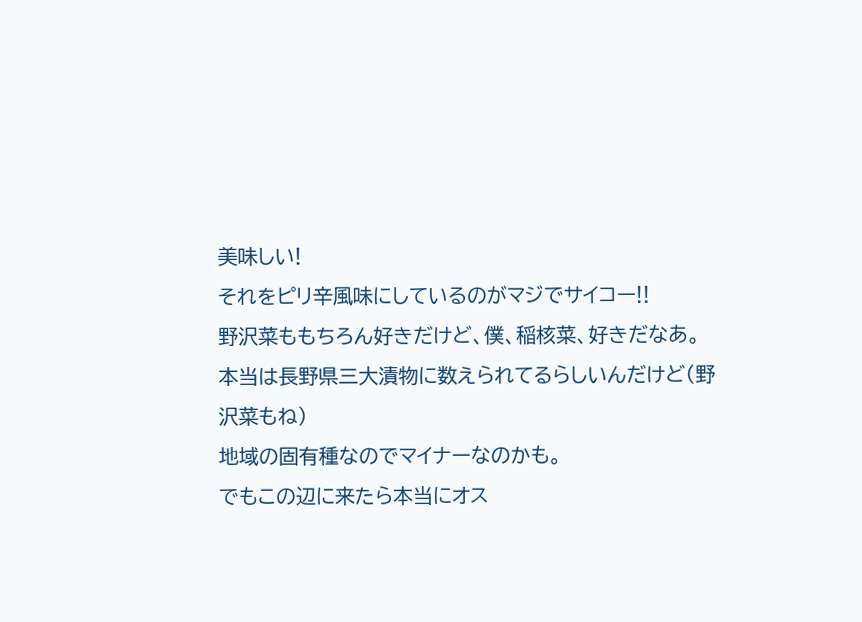美味しい!
それをピリ辛風味にしているのがマジでサイコー!!
野沢菜ももちろん好きだけど、僕、稲核菜、好きだなあ。
本当は長野県三大漬物に数えられてるらしいんだけど(野沢菜もね)
地域の固有種なのでマイナーなのかも。
でもこの辺に来たら本当にオス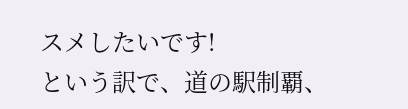スメしたいです!
という訳で、道の駅制覇、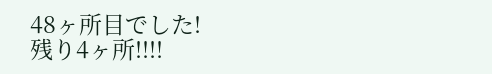48ヶ所目でした!
残り4ヶ所!!!!